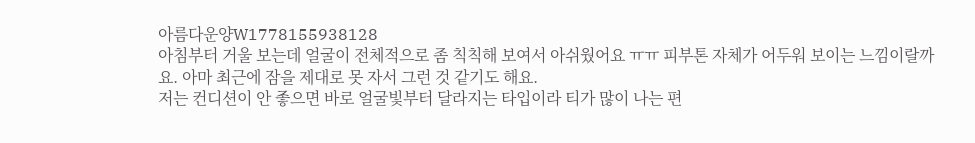아름다운양W1778155938128
아침부터 거울 보는데 얼굴이 전체적으로 좀 칙칙해 보여서 아쉬웠어요 ㅠㅠ 피부톤 자체가 어두워 보이는 느낌이랄까요. 아마 최근에 잠을 제대로 못 자서 그런 것 같기도 해요.
저는 컨디션이 안 좋으면 바로 얼굴빛부터 달라지는 타입이라 티가 많이 나는 편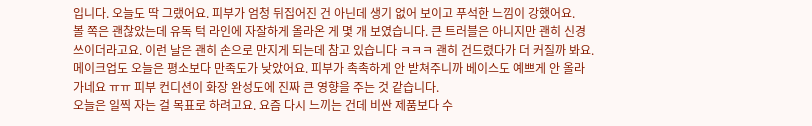입니다. 오늘도 딱 그랬어요. 피부가 엄청 뒤집어진 건 아닌데 생기 없어 보이고 푸석한 느낌이 강했어요.
볼 쪽은 괜찮았는데 유독 턱 라인에 자잘하게 올라온 게 몇 개 보였습니다. 큰 트러블은 아니지만 괜히 신경 쓰이더라고요. 이런 날은 괜히 손으로 만지게 되는데 참고 있습니다 ㅋㅋㅋ 괜히 건드렸다가 더 커질까 봐요.
메이크업도 오늘은 평소보다 만족도가 낮았어요. 피부가 촉촉하게 안 받쳐주니까 베이스도 예쁘게 안 올라가네요 ㅠㅠ 피부 컨디션이 화장 완성도에 진짜 큰 영향을 주는 것 같습니다.
오늘은 일찍 자는 걸 목표로 하려고요. 요즘 다시 느끼는 건데 비싼 제품보다 수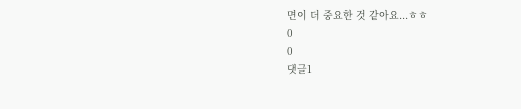면이 더 중요한 것 같아요...ㅎㅎ
0
0
댓글1